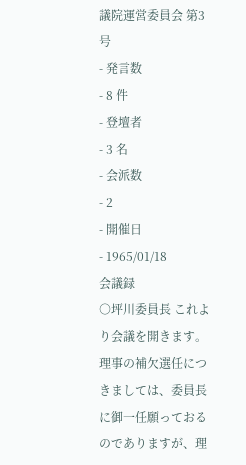議院運営委員会 第3号
- 発言数
- 8 件
- 登壇者
- 3 名
- 会派数
- 2
- 開催日
- 1965/01/18
会議録
○坪川委員長 これより会議を開きます。 理事の補欠選任につきましては、委員長に御一任願っておるのでありますが、理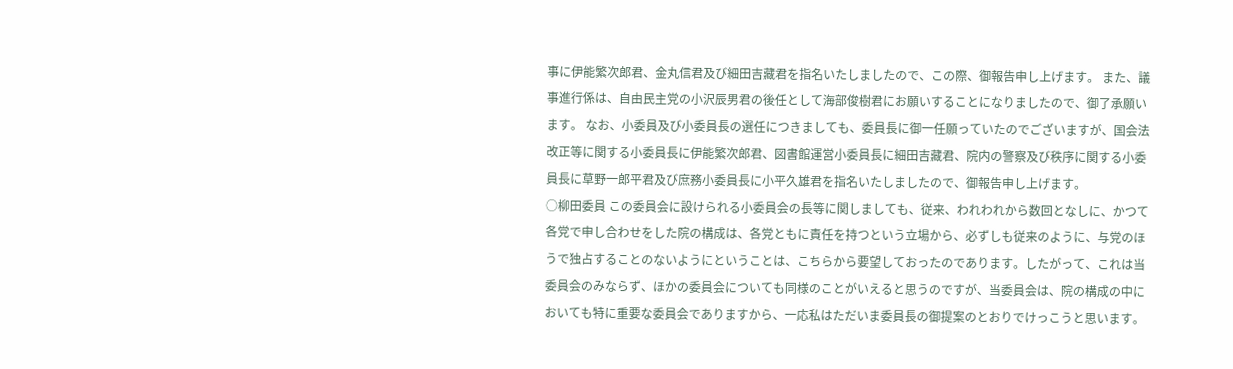事に伊能繁次郎君、金丸信君及び細田吉藏君を指名いたしましたので、この際、御報告申し上げます。 また、議事進行係は、自由民主党の小沢辰男君の後任として海部俊樹君にお願いすることになりましたので、御了承願います。 なお、小委員及び小委員長の選任につきましても、委員長に御一任願っていたのでございますが、国会法改正等に関する小委員長に伊能繁次郎君、図書館運営小委員長に細田吉藏君、院内の警察及び秩序に関する小委員長に草野一郎平君及び庶務小委員長に小平久雄君を指名いたしましたので、御報告申し上げます。
○柳田委員 この委員会に設けられる小委員会の長等に関しましても、従来、われわれから数回となしに、かつて各党で申し合わせをした院の構成は、各党ともに責任を持つという立場から、必ずしも従来のように、与党のほうで独占することのないようにということは、こちらから要望しておったのであります。したがって、これは当委員会のみならず、ほかの委員会についても同様のことがいえると思うのですが、当委員会は、院の構成の中においても特に重要な委員会でありますから、一応私はただいま委員長の御提案のとおりでけっこうと思います。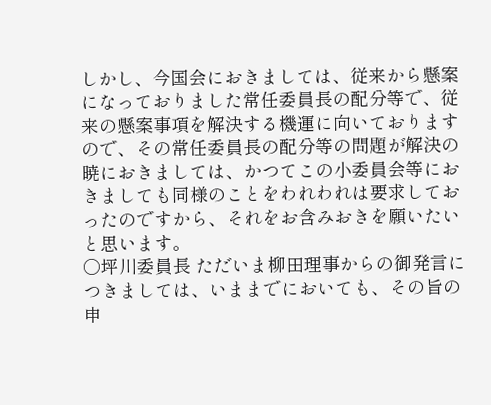しかし、今国会におきましては、従来から懸案になっておりました常任委員長の配分等で、従来の懸案事項を解決する機運に向いておりますので、その常任委員長の配分等の問題が解決の暁におきましては、かつてこの小委員会等におきましても同様のことをわれわれは要求しておったのですから、それをお含みおきを願いたいと思います。
○坪川委員長 ただいま柳田理事からの御発言につきましては、いままでにおいても、その旨の申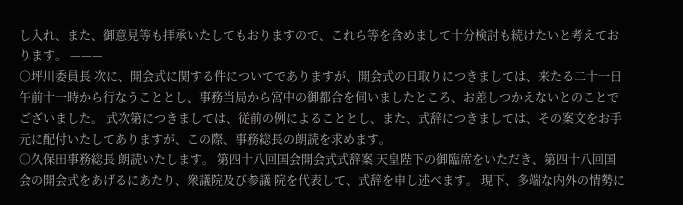し入れ、また、御意見等も拝承いたしてもおりますので、これら等を含めまして十分検討も続けたいと考えております。 ———
○坪川委員長 次に、開会式に関する件についてでありますが、開会式の日取りにつきましては、来たる二十一日午前十一時から行なうこととし、事務当局から宮中の御都合を伺いましたところ、お差しつかえないとのことでございました。 式次第につきましては、従前の例によることとし、また、式辞につきましては、その案文をお手元に配付いたしてありますが、この際、事務総長の朗読を求めます。
○久保田事務総長 朗読いたします。 第四十八回国会開会式式辞案 天皇陛下の御臨席をいただき、第四十八回国 会の開会式をあげるにあたり、衆議院及び参議 院を代表して、式辞を申し述べます。 現下、多端な内外の情勢に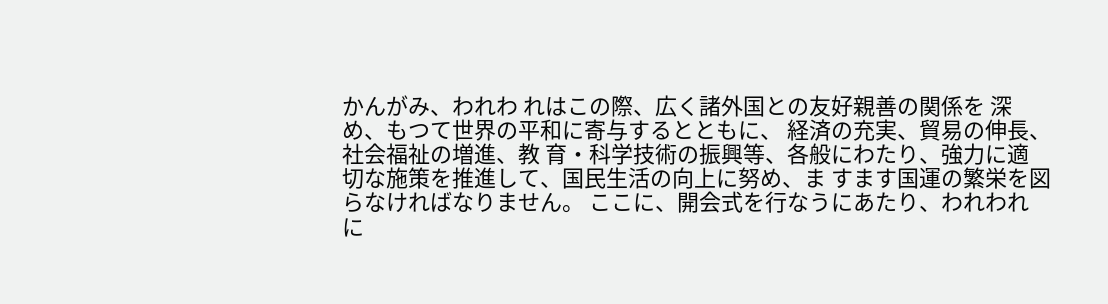かんがみ、われわ れはこの際、広く諸外国との友好親善の関係を 深め、もつて世界の平和に寄与するとともに、 経済の充実、貿易の伸長、社会福祉の増進、教 育・科学技術の振興等、各般にわたり、強力に適 切な施策を推進して、国民生活の向上に努め、ま すます国運の繁栄を図らなければなりません。 ここに、開会式を行なうにあたり、われわれ に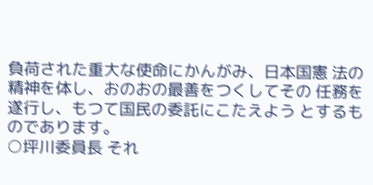負荷された重大な使命にかんがみ、日本国憲 法の精神を体し、おのおの最善をつくしてその 任務を遂行し、もつて国民の委託にこたえよう とするものであります。
○坪川委員長 それ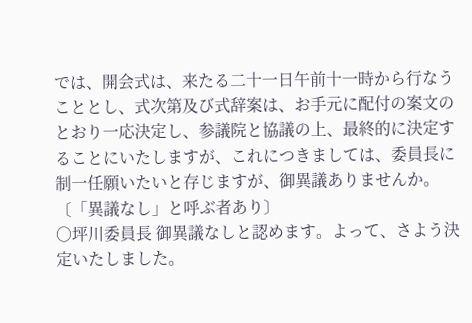では、開会式は、来たる二十一日午前十一時から行なうこととし、式次第及び式辞案は、お手元に配付の案文のとおり一応決定し、参議院と協議の上、最終的に決定することにいたしますが、これにつきましては、委員長に制一任願いたいと存じますが、御異議ありませんか。 〔「異議なし」と呼ぶ者あり〕
○坪川委員長 御異議なしと認めます。よって、さよう決定いたしました。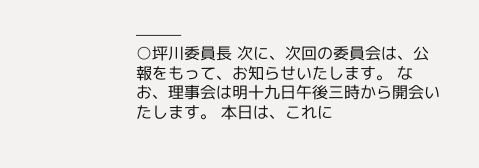———
○坪川委員長 次に、次回の委員会は、公報をもって、お知らせいたします。 なお、理事会は明十九日午後三時から開会いたします。 本日は、これに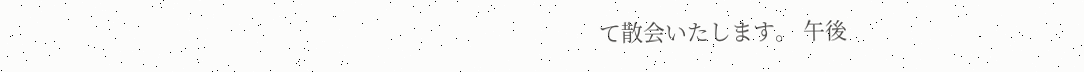て散会いたします。 午後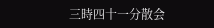三時四十一分散会